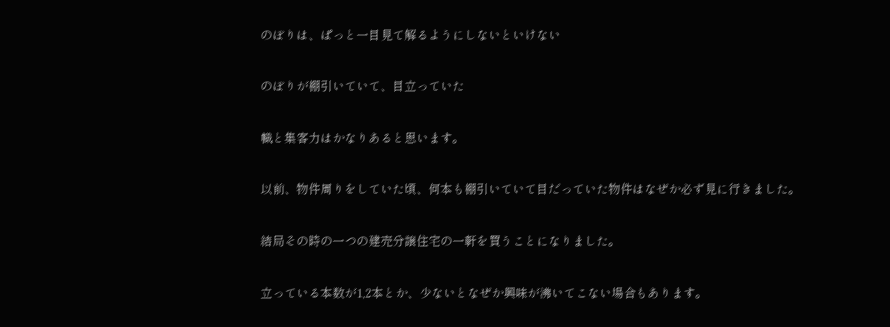のぼりは、ぱっと一目見て解るようにしないといけない

のぼりが棚引いていて、目立っていた

幟と集客力はかなりあると思います。

以前、物件周りをしていた頃、何本も棚引いていて目だっていた物件はなぜか必ず見に行きました。

結局その時の一つの建売分譲住宅の一軒を買うことになりました。

立っている本数が1,2本とか、少ないとなぜか興味が沸いてこない場合もあります。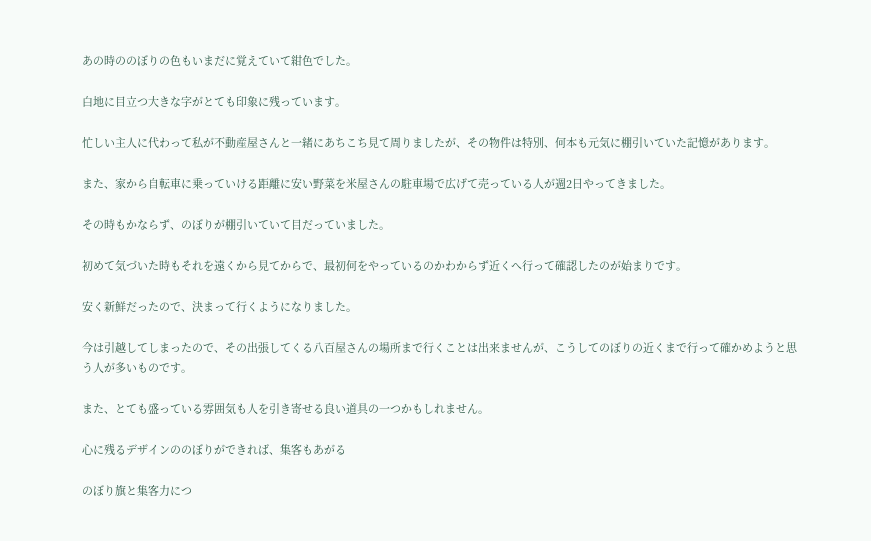あの時ののぼりの色もいまだに覚えていて紺色でした。

白地に目立つ大きな字がとても印象に残っています。

忙しい主人に代わって私が不動産屋さんと一緒にあちこち見て周りましたが、その物件は特別、何本も元気に棚引いていた記憶があります。

また、家から自転車に乗っていける距離に安い野菜を米屋さんの駐車場で広げて売っている人が週2日やってきました。

その時もかならず、のぼりが棚引いていて目だっていました。

初めて気づいた時もそれを遠くから見てからで、最初何をやっているのかわからず近くへ行って確認したのが始まりです。

安く新鮮だったので、決まって行くようになりました。

今は引越してしまったので、その出張してくる八百屋さんの場所まで行くことは出来ませんが、こうしてのぼりの近くまで行って確かめようと思う人が多いものです。

また、とても盛っている雰囲気も人を引き寄せる良い道具の一つかもしれません。

心に残るデザインののぼりができれば、集客もあがる

のぼり旗と集客力につ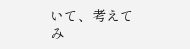いて、考えてみ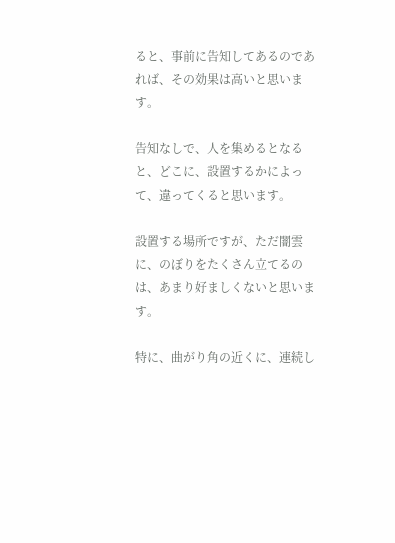ると、事前に告知してあるのであれば、その効果は高いと思います。

告知なしで、人を集めるとなると、どこに、設置するかによって、違ってくると思います。

設置する場所ですが、ただ闇雲に、のぼりをたくさん立てるのは、あまり好ましくないと思います。

特に、曲がり角の近くに、連続し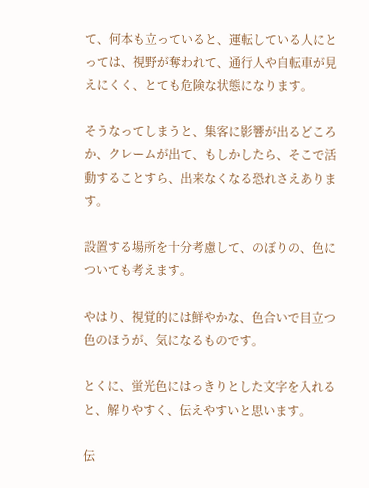て、何本も立っていると、運転している人にとっては、視野が奪われて、通行人や自転車が見えにくく、とても危険な状態になります。

そうなってしまうと、集客に影響が出るどころか、クレームが出て、もしかしたら、そこで活動することすら、出来なくなる恐れさえあります。

設置する場所を十分考慮して、のぼりの、色についても考えます。

やはり、視覚的には鮮やかな、色合いで目立つ色のほうが、気になるものです。

とくに、蛍光色にはっきりとした文字を入れると、解りやすく、伝えやすいと思います。

伝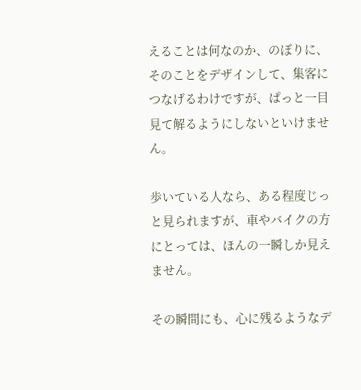えることは何なのか、のぼりに、そのことをデザインして、集客につなげるわけですが、ぱっと一目見て解るようにしないといけません。

歩いている人なら、ある程度じっと見られますが、車やバイクの方にとっては、ほんの一瞬しか見えません。

その瞬間にも、心に残るようなデ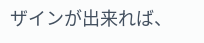ザインが出来れば、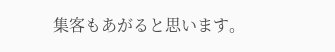集客もあがると思います。